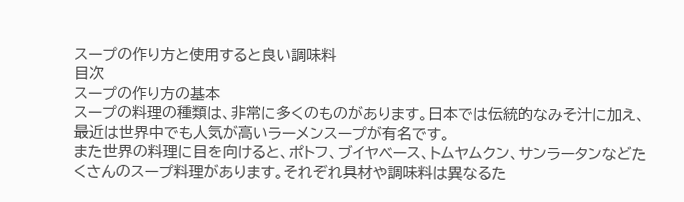スープの作り方と使用すると良い調味料
目次
スープの作り方の基本
スープの料理の種類は、非常に多くのものがあります。日本では伝統的なみそ汁に加え、最近は世界中でも人気が高いラーメンスープが有名です。
また世界の料理に目を向けると、ポトフ、ブイヤベース、トムヤムクン、サンラータンなどたくさんのスープ料理があります。それぞれ具材や調味料は異なるた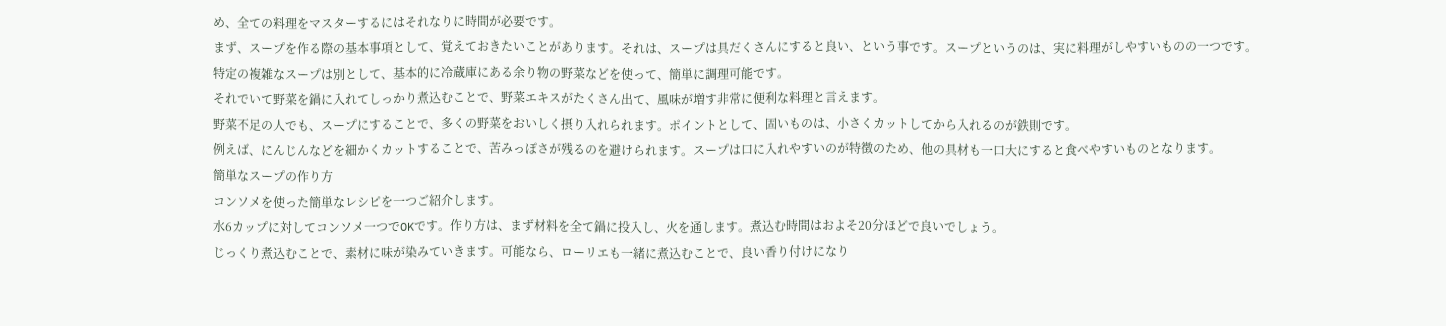め、全ての料理をマスターするにはそれなりに時間が必要です。
まず、スープを作る際の基本事項として、覚えておきたいことがあります。それは、スープは具だくさんにすると良い、という事です。スープというのは、実に料理がしやすいものの一つです。
特定の複雑なスープは別として、基本的に冷蔵庫にある余り物の野菜などを使って、簡単に調理可能です。
それでいて野菜を鍋に入れてしっかり煮込むことで、野菜エキスがたくさん出て、風味が増す非常に便利な料理と言えます。
野菜不足の人でも、スープにすることで、多くの野菜をおいしく摂り入れられます。ポイントとして、固いものは、小さくカットしてから入れるのが鉄則です。
例えば、にんじんなどを細かくカットすることで、苦みっぽさが残るのを避けられます。スープは口に入れやすいのが特徴のため、他の具材も一口大にすると食べやすいものとなります。
簡単なスープの作り方
コンソメを使った簡単なレシピを一つご紹介します。
水6カップに対してコンソメ一つでOKです。作り方は、まず材料を全て鍋に投入し、火を通します。煮込む時間はおよそ20分ほどで良いでしょう。
じっくり煮込むことで、素材に味が染みていきます。可能なら、ローリエも一緒に煮込むことで、良い香り付けになり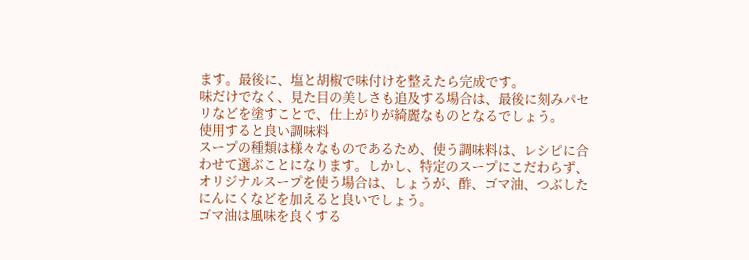ます。最後に、塩と胡椒で味付けを整えたら完成です。
味だけでなく、見た目の美しさも追及する場合は、最後に刻みパセリなどを塗すことで、仕上がりが綺麗なものとなるでしょう。
使用すると良い調味料
スープの種類は様々なものであるため、使う調味料は、レシピに合わせて選ぶことになります。しかし、特定のスープにこだわらず、オリジナルスープを使う場合は、しょうが、酢、ゴマ油、つぶしたにんにくなどを加えると良いでしょう。
ゴマ油は風味を良くする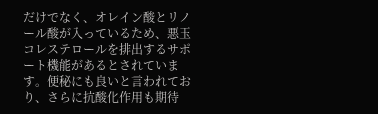だけでなく、オレイン酸とリノール酸が入っているため、悪玉コレステロールを排出するサポート機能があるとされています。便秘にも良いと言われており、さらに抗酸化作用も期待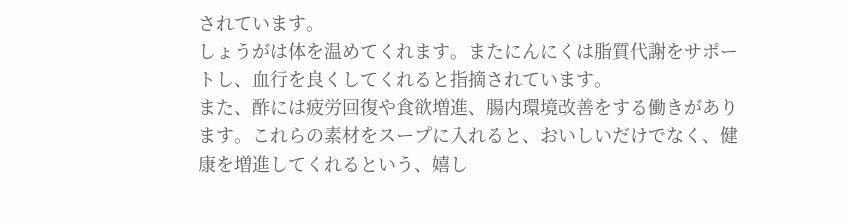されています。
しょうがは体を温めてくれます。またにんにくは脂質代謝をサポートし、血行を良くしてくれると指摘されています。
また、酢には疲労回復や食欲増進、腸内環境改善をする働きがあります。これらの素材をスープに入れると、おいしいだけでなく、健康を増進してくれるという、嬉し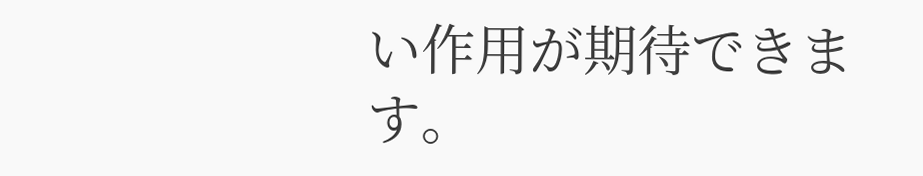い作用が期待できます。